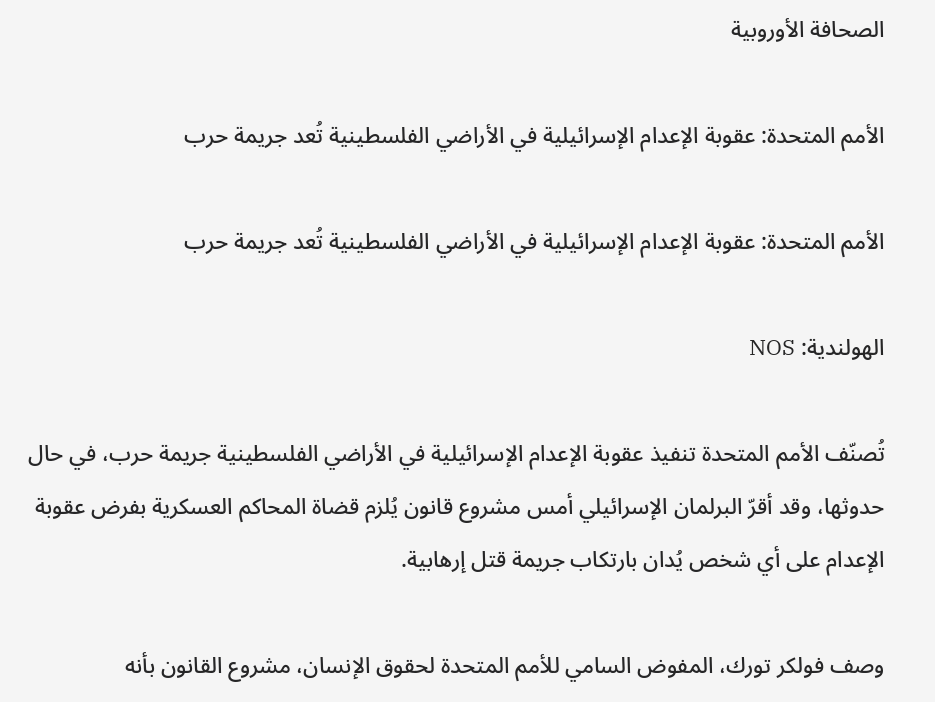الصحافة الأوروبية

الأمم المتحدة: عقوبة الإعدام الإسرائيلية في الأراضي الفلسطينية تُعد جريمة حرب

الأمم المتحدة: عقوبة الإعدام الإسرائيلية في الأراضي الفلسطينية تُعد جريمة حرب

الهولندية: NOS

تُصنّف الأمم المتحدة تنفيذ عقوبة الإعدام الإسرائيلية في الأراضي الفلسطينية جريمة حرب، في حال حدوثها، وقد أقرّ البرلمان الإسرائيلي أمس مشروع قانون يُلزم قضاة المحاكم العسكرية بفرض عقوبة الإعدام على أي شخص يُدان بارتكاب جريمة قتل إرهابية.

وصف فولكر تورك، المفوض السامي للأمم المتحدة لحقوق الإنسان، مشروع القانون بأنه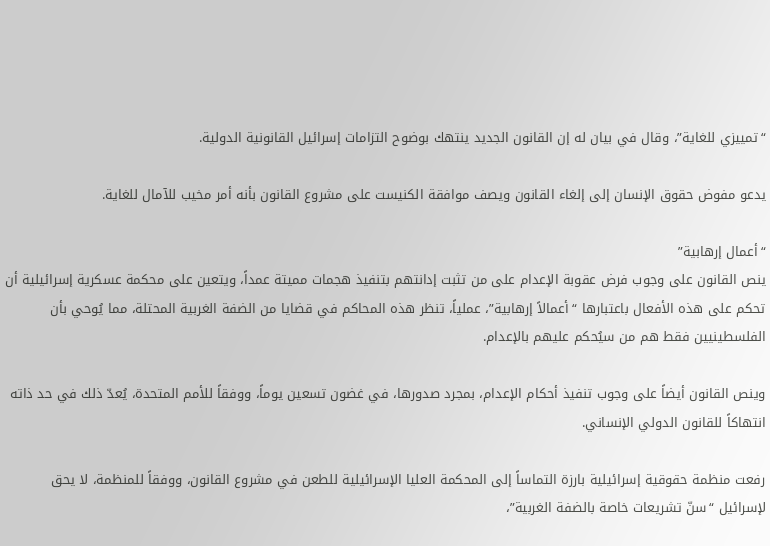“تمييزي للغاية”، وقال في بيان له إن القانون الجديد ينتهك بوضوح التزامات إسرائيل القانونية الدولية.

يدعو مفوض حقوق الإنسان إلى إلغاء القانون ويصف موافقة الكنيست على مشروع القانون بأنه أمر مخيب للآمال للغاية.

“أعمال إرهابية”
ينص القانون على وجوب فرض عقوبة الإعدام على من تثبت إدانتهم بتنفيذ هجمات مميتة عمداً، ويتعين على محكمة عسكرية إسرائيلية أن تحكم على هذه الأفعال باعتبارها “أعمالاً إرهابية”، عملياً، تنظر هذه المحاكم في قضايا من الضفة الغربية المحتلة، مما يُوحي بأن الفلسطينيين فقط هم من سيُحكم عليهم بالإعدام.

وينص القانون أيضاً على وجوب تنفيذ أحكام الإعدام، بمجرد صدورها، في غضون تسعين يوماً، ووفقاً للأمم المتحدة، يُعدّ ذلك في حد ذاته انتهاكاً للقانون الدولي الإنساني.

رفعت منظمة حقوقية إسرائيلية بارزة التماساً إلى المحكمة العليا الإسرائيلية للطعن في مشروع القانون، ووفقاً للمنظمة، لا يحق لإسرائيل “سنّ تشريعات خاصة بالضفة الغربية”،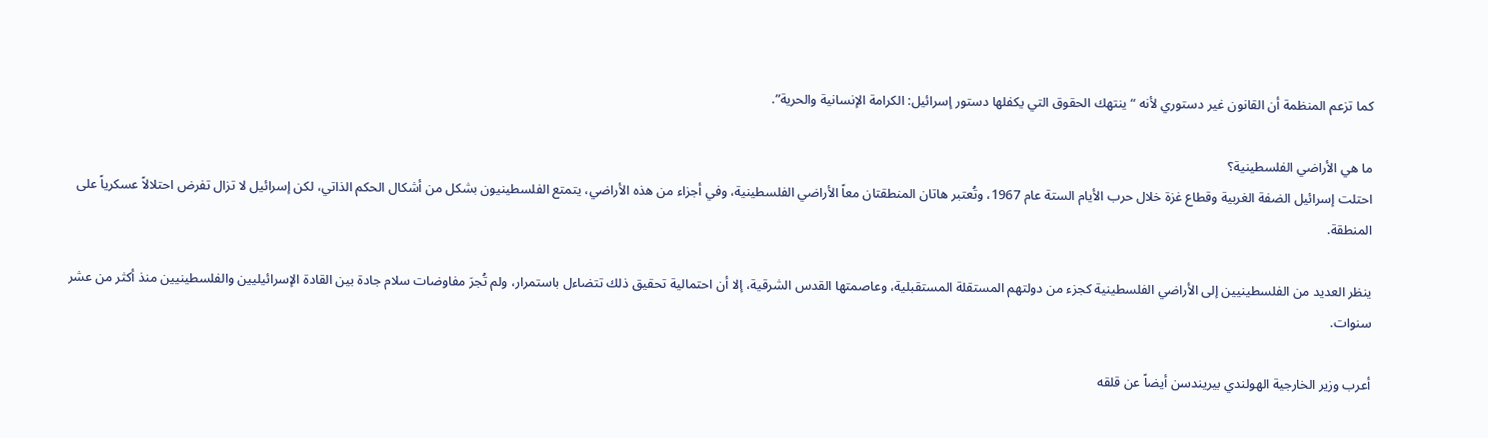كما تزعم المنظمة أن القانون غير دستوري لأنه “ينتهك الحقوق التي يكفلها دستور إسرائيل: الكرامة الإنسانية والحرية”.

ما هي الأراضي الفلسطينية؟
احتلت إسرائيل الضفة الغربية وقطاع غزة خلال حرب الأيام الستة عام 1967، وتُعتبر هاتان المنطقتان معاً الأراضي الفلسطينية، وفي أجزاء من هذه الأراضي، يتمتع الفلسطينيون بشكل من أشكال الحكم الذاتي، لكن إسرائيل لا تزال تفرض احتلالاً عسكرياً على المنطقة.

ينظر العديد من الفلسطينيين إلى الأراضي الفلسطينية كجزء من دولتهم المستقلة المستقبلية، وعاصمتها القدس الشرقية، إلا أن احتمالية تحقيق ذلك تتضاءل باستمرار، ولم تُجرَ مفاوضات سلام جادة بين القادة الإسرائيليين والفلسطينيين منذ أكثر من عشر سنوات.

أعرب وزير الخارجية الهولندي بيريندسن أيضاً عن قلقه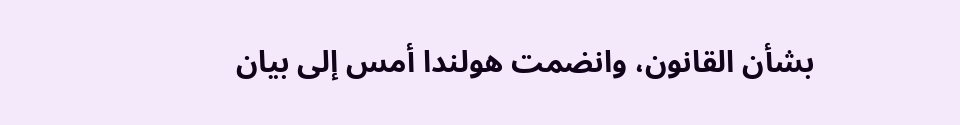بشأن القانون، وانضمت هولندا أمس إلى بيان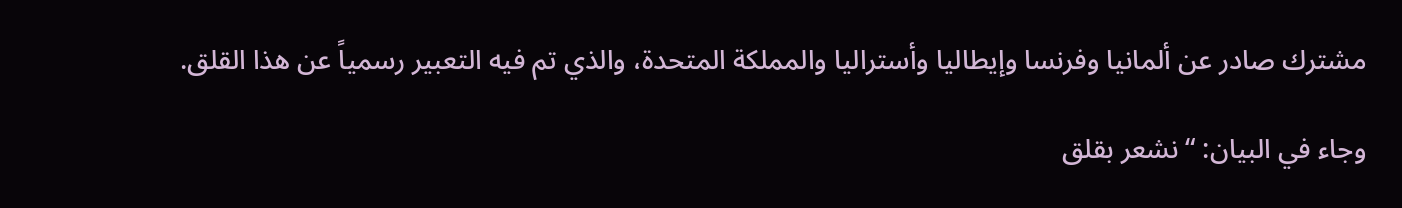مشترك صادر عن ألمانيا وفرنسا وإيطاليا وأستراليا والمملكة المتحدة، والذي تم فيه التعبير رسمياً عن هذا القلق.

وجاء في البيان: “نشعر بقلق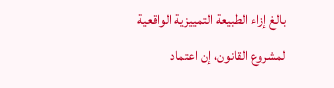بالغ إزاء الطبيعة التمييزية الواقعية لمشروع القانون، إن اعتماد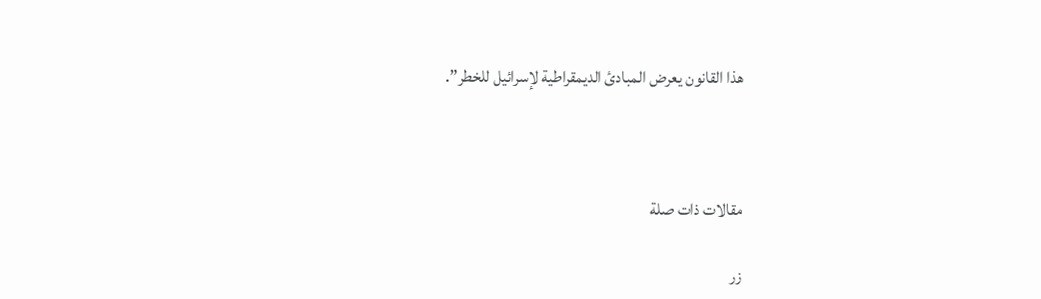هذا القانون يعرض المبادئ الديمقراطية لإسرائيل للخطر”.



مقالات ذات صلة

زر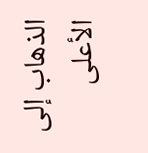الذهاب إلى الأعلى